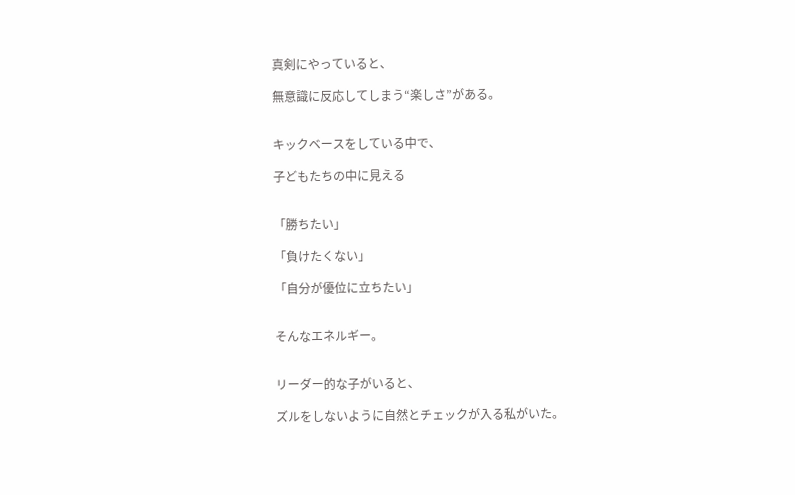真剣にやっていると、

無意識に反応してしまう“楽しさ”がある。


キックベースをしている中で、

子どもたちの中に見える


「勝ちたい」

「負けたくない」

「自分が優位に立ちたい」


そんなエネルギー。


リーダー的な子がいると、

ズルをしないように自然とチェックが入る私がいた。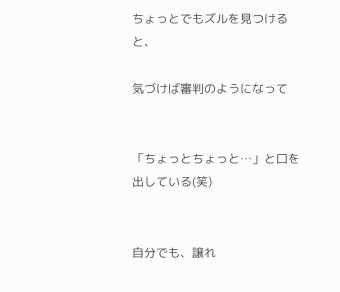ちょっとでもズルを見つけると、

気づけば審判のようになって


「ちょっとちょっと…」と口を出している(笑)


自分でも、譲れ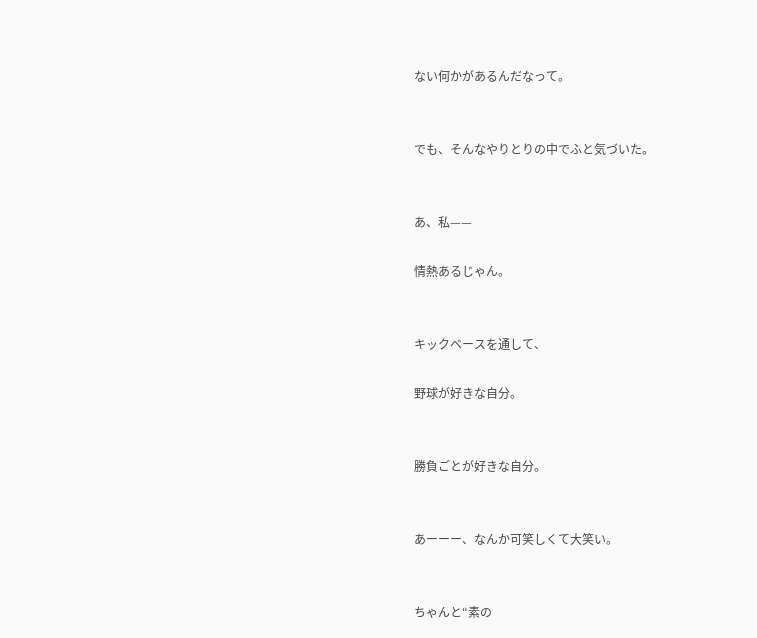ない何かがあるんだなって。


でも、そんなやりとりの中でふと気づいた。


あ、私——

情熱あるじゃん。


キックベースを通して、

野球が好きな自分。


勝負ごとが好きな自分。


あーーー、なんか可笑しくて大笑い。


ちゃんと“素の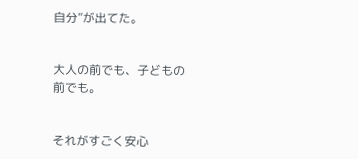自分”が出てた。


大人の前でも、子どもの前でも。


それがすごく安心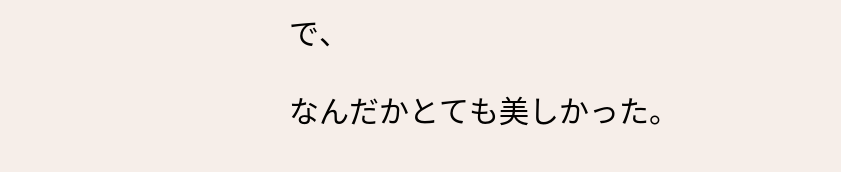で、

なんだかとても美しかった。